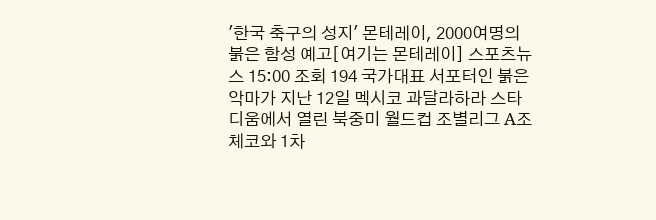'한국 축구의 성지' 몬테레이, 2000여명의 붉은 함성 예고[여기는 몬테레이] 스포츠뉴스 15:00 조회 194 국가대표 서포터인 붉은악마가 지난 12일 멕시코 과달라하라 스타디움에서 열린 북중미 월드컵 조별리그 A조 체코와 1차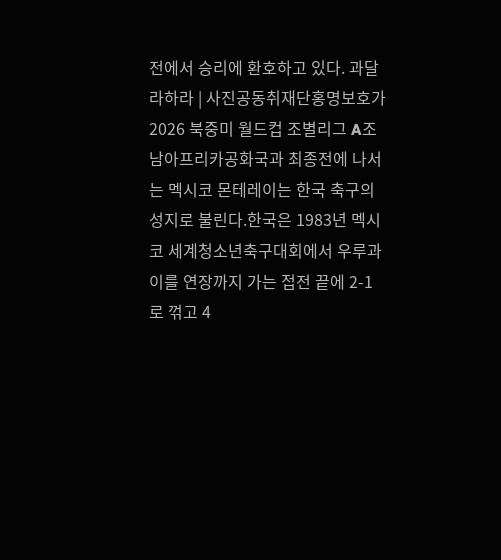전에서 승리에 환호하고 있다. 과달라하라 | 사진공동취재단홍명보호가 2026 북중미 월드컵 조별리그 A조 남아프리카공화국과 최종전에 나서는 멕시코 몬테레이는 한국 축구의 성지로 불린다.한국은 1983년 멕시코 세계청소년축구대회에서 우루과이를 연장까지 가는 접전 끝에 2-1로 꺾고 4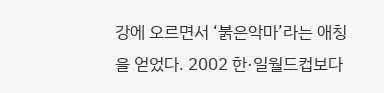강에 오르면서 ‘붉은악마’라는 애칭을 얻었다. 2002 한·일월드컵보다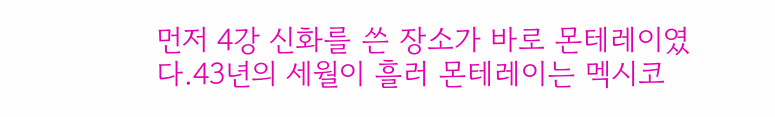먼저 4강 신화를 쓴 장소가 바로 몬테레이였다.43년의 세월이 흘러 몬테레이는 멕시코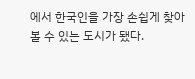에서 한국인을 가장 손쉽게 찾아볼 수 있는 도시가 됐다.